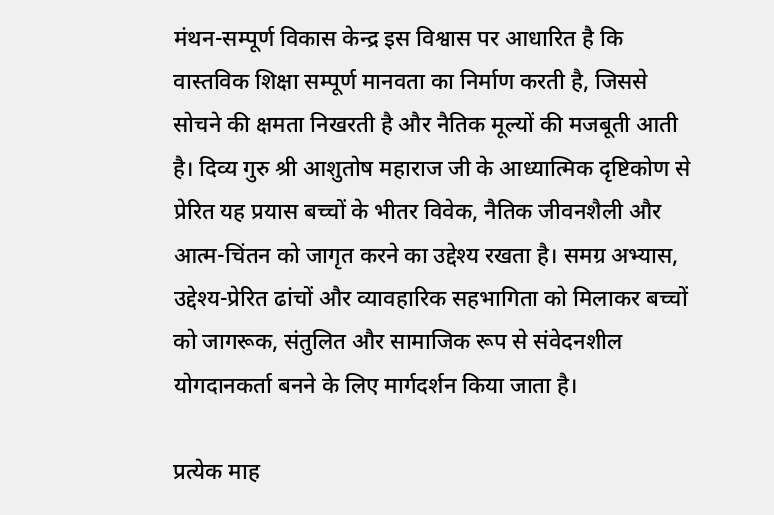मंथन-सम्पूर्ण विकास केन्द्र इस विश्वास पर आधारित है कि वास्तविक शिक्षा सम्पूर्ण मानवता का निर्माण करती है, जिससे सोचने की क्षमता निखरती है और नैतिक मूल्यों की मजबूती आती है। दिव्य गुरु श्री आशुतोष महाराज जी के आध्यात्मिक दृष्टिकोण से प्रेरित यह प्रयास बच्चों के भीतर विवेक, नैतिक जीवनशैली और आत्म-चिंतन को जागृत करने का उद्देश्य रखता है। समग्र अभ्यास, उद्देश्य-प्रेरित ढांचों और व्यावहारिक सहभागिता को मिलाकर बच्चों को जागरूक, संतुलित और सामाजिक रूप से संवेदनशील योगदानकर्ता बनने के लिए मार्गदर्शन किया जाता है।

प्रत्येक माह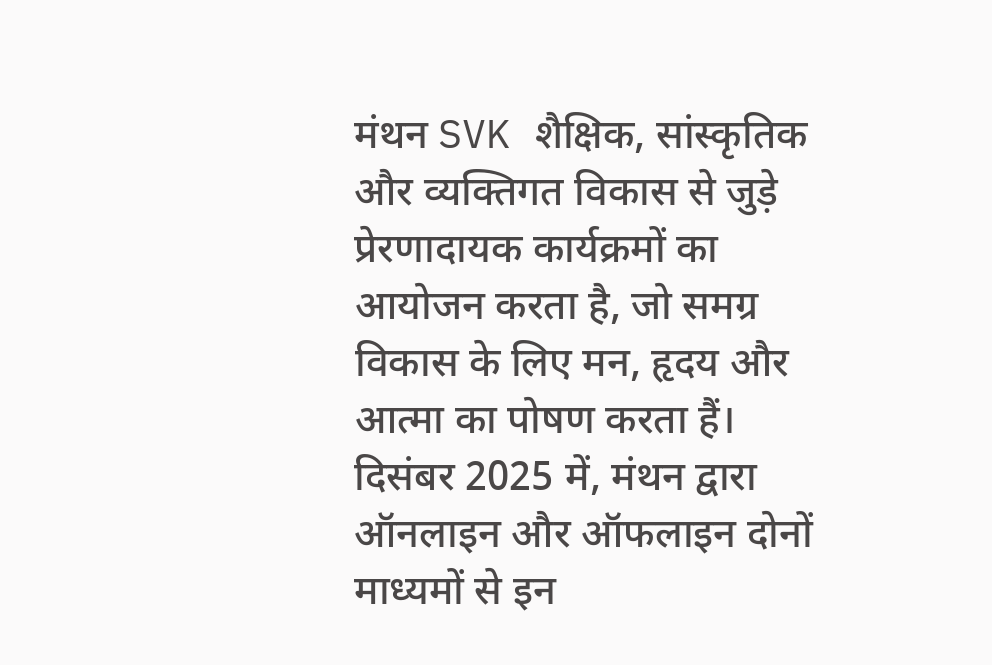मंथन SVK शैक्षिक, सांस्कृतिक और व्यक्तिगत विकास से जुड़े प्रेरणादायक कार्यक्रमों का आयोजन करता है, जो समग्र विकास के लिए मन, हृदय और आत्मा का पोषण करता हैं। दिसंबर 2025 में, मंथन द्वारा ऑनलाइन और ऑफलाइन दोनों माध्यमों से इन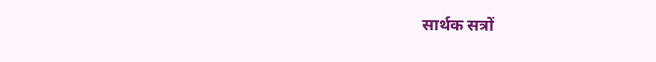सार्थक सत्रों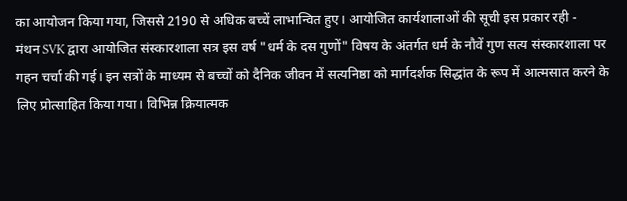का आयोजन किया गया, जिससे 2190 से अधिक बच्चें लाभान्वित हुए। आयोजित कार्यशालाओं की सूची इस प्रकार रही -
मंथन SVK द्वारा आयोजित संस्कारशाला सत्र इस वर्ष "धर्म के दस गुणों" विषय के अंतर्गत धर्म के नौवें गुण सत्य संस्कारशाला पर गहन चर्चा की गई। इन सत्रों के माध्यम से बच्चों को दैनिक जीवन में सत्यनिष्ठा को मार्गदर्शक सिद्धांत के रूप में आत्मसात करने के लिए प्रोत्साहित किया गया। विभिन्न क्रियात्मक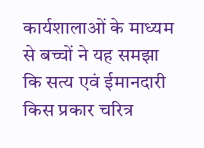कार्यशालाओं के माध्यम से बच्चों ने यह समझा कि सत्य एवं ईमानदारी किस प्रकार चरित्र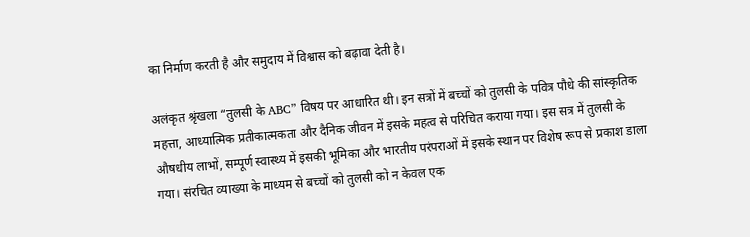का निर्माण करती है और समुदाय में विश्वास को बढ़ावा देती है।

अलंकृत श्रृंखला “तुलसी के ABC” विषय पर आधारित थी। इन सत्रों में बच्चों को तुलसी के पवित्र पौधे की सांस्कृतिक महत्ता, आध्यात्मिक प्रतीकात्मकता और दैनिक जीवन में इसके महत्व से परिचित कराया गया। इस सत्र में तुलसी के औषधीय लाभों, सम्पूर्ण स्वास्थ्य में इसकी भूमिका और भारतीय परंपराओं में इसके स्थान पर विशेष रूप से प्रकाश डाला गया। संरचित व्याख्या के माध्यम से बच्चों को तुलसी को न केवल एक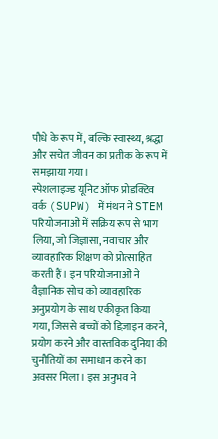पौधे के रूप में, बल्कि स्वास्थ्य, श्रद्धा और सचेत जीवन का प्रतीक के रूप में समझाया गया।
स्पेशलाइज्ड यूनिट ऑफ प्रोडक्टिव वर्क (SUPW) में मंथन ने STEM परियोजनाओं में सक्रिय रूप से भाग लिया, जो जिज्ञासा, नवाचार और व्यावहारिक शिक्षण को प्रोत्साहित करती हैं। इन परियोजनाओं ने वैज्ञानिक सोच को व्यावहारिक अनुप्रयोग के साथ एकीकृत किया गया, जिससे बच्चों को डिज़ाइन करने, प्रयोग करने और वास्तविक दुनिया की चुनौतियों का समाधान करने का अवसर मिला। इस अनुभव ने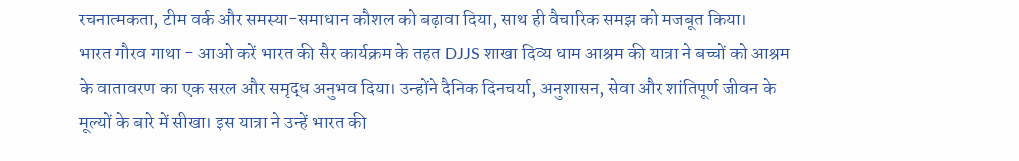रचनात्मकता, टीम वर्क और समस्या-समाधान कौशल को बढ़ावा दिया, साथ ही वैचारिक समझ को मजबूत किया।
भारत गौरव गाथा - आओ करें भारत की सैर कार्यक्रम के तहत DJJS शाखा दिव्य धाम आश्रम की यात्रा ने बच्चों को आश्रम के वातावरण का एक सरल और समृद्ध अनुभव दिया। उन्होंने दैनिक दिनचर्या, अनुशासन, सेवा और शांतिपूर्ण जीवन के मूल्यों के बारे में सीखा। इस यात्रा ने उन्हें भारत की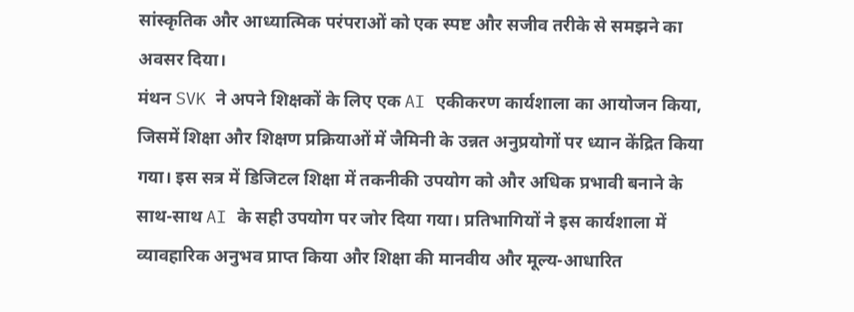सांस्कृतिक और आध्यात्मिक परंपराओं को एक स्पष्ट और सजीव तरीके से समझने का अवसर दिया।
मंथन SVK ने अपने शिक्षकों के लिए एक AI एकीकरण कार्यशाला का आयोजन किया, जिसमें शिक्षा और शिक्षण प्रक्रियाओं में जैमिनी के उन्नत अनुप्रयोगों पर ध्यान केंद्रित किया गया। इस सत्र में डिजिटल शिक्षा में तकनीकी उपयोग को और अधिक प्रभावी बनाने के साथ-साथ AI के सही उपयोग पर जोर दिया गया। प्रतिभागियों ने इस कार्यशाला में व्यावहारिक अनुभव प्राप्त किया और शिक्षा की मानवीय और मूल्य-आधारित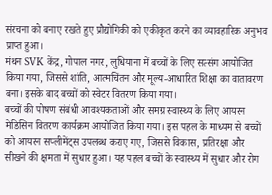संरचना को बनाए रखते हुए प्रौद्योगिकी को एकीकृत करने का व्यावहारिक अनुभव प्राप्त हुआ।
मंथन SVK केंद्र, गोपाल नगर, लुधियाना में बच्चों के लिए सत्संग आयोजित किया गया, जिससे शांति, आत्मचिंतन और मूल्य-आधारित शिक्षा का वातावरण बना। इसके बाद बच्चों को स्वेटर वितरण किया गया।
बच्चों की पोषण संबंधी आवश्यकताओं और समग्र स्वास्थ्य के लिए आयरन मेडिसिन वितरण कार्यक्रम आयोजित किया गया। इस पहल के माध्यम से बच्चों को आयरन सप्लीमेंट्स उपलब्ध कराए गए, जिससे विकास, प्रतिरक्षा और सीखने की क्षमता में सुधार हुआ। यह पहल बच्चों के स्वास्थ्य में सुधार और रोग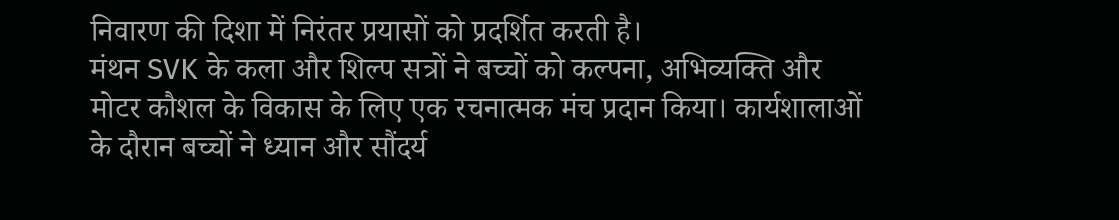निवारण की दिशा में निरंतर प्रयासों को प्रदर्शित करती है।
मंथन SVK के कला और शिल्प सत्रों ने बच्चों को कल्पना, अभिव्यक्ति और मोटर कौशल के विकास के लिए एक रचनात्मक मंच प्रदान किया। कार्यशालाओं के दौरान बच्चों ने ध्यान और सौंदर्य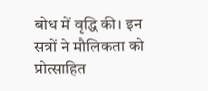बोध में वृद्धि की। इन सत्रों ने मौलिकता को प्रोत्साहित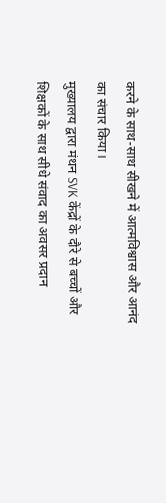करने के साथ-साथ सीखने में आत्मविश्वास और आनंद का संचार किया।
मुख्यालय द्वारा मंथन SVK केंद्रों के दौरे से बच्चों और शिक्षकों के साथ सीधे संवाद का अवसर प्रदान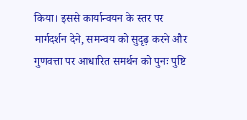किया। इससे कार्यान्वयन के स्तर पर मार्गदर्शन देने, समन्वय को सुदृढ़ करने और गुणवत्ता पर आधारित समर्थन को पुनः पुष्टि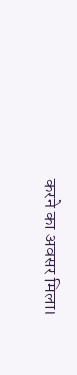करने का अवसर मिला।